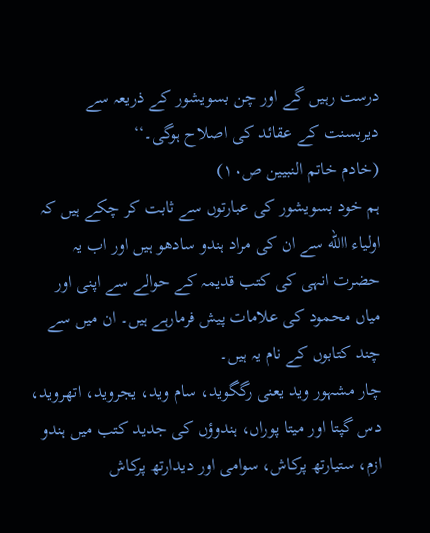درست رہیں گے اور چن بسویشور کے ذریعہ سے دیربسنت کے عقائد کی اصلاح ہوگی۔‘‘
(خادم خاتم النبیین ص۱۰)
ہم خود بسویشور کی عبارتوں سے ثابت کر چکے ہیں کہ اولیاء االله سے ان کی مراد ہندو سادھو ہیں اور اب یہ حضرت انہی کی کتب قدیمہ کے حوالے سے اپنی اور میاں محمود کی علامات پیش فرمارہے ہیں۔ ان میں سے چند کتابوں کے نام یہ ہیں۔
چار مشہور وید یعنی رگگوید، سام وید، یجروید، اتھروید، دس گپتا اور میتا پوراں، ہندوؤں کی جدید کتب میں ہندو ازم، ستیارتھ پرکاش، سوامی اور دیدارتھ پرکاش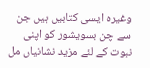وغیرہ ایسی کتابیں ہیں جن سے چن بسویشور کو اپنی نبوت کے لئے مزید نشانیاں مل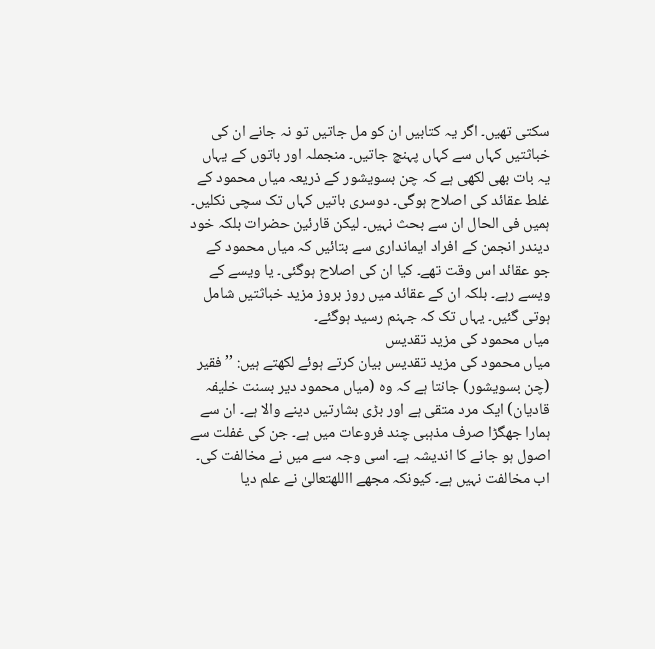سکتی تھیں۔ اگر یہ کتابیں ان کو مل جاتیں تو نہ جانے ان کی خباثتیں کہاں سے کہاں پہنچ جاتیں۔ منجملہ اور باتوں کے یہاں یہ بات بھی لکھی ہے کہ چن بسویشور کے ذریعہ میاں محمود کے غلط عقائد کی اصلاح ہوگی۔ دوسری باتیں کہاں تک سچی نکلیں۔ ہمیں فی الحال ان سے بحث نہیں۔ لیکن قارئین حضرات بلکہ خود دیندر انجمن کے افراد ایمانداری سے بتائیں کہ میاں محمود کے جو عقائد اس وقت تھے۔ کیا ان کی اصلاح ہوگئی۔ یا ویسے کے ویسے رہے۔ بلکہ ان کے عقائد میں روز بروز مزید خباثتیں شامل ہوتی گئیں۔ یہاں تک کہ جہنم رسید ہوگئے۔
میاں محمود کی مزید تقدیس
میاں محمود کی مزید تقدیس بیان کرتے ہوئے لکھتے ہیں: ’’فقیر (چن بسویشور) جانتا ہے کہ وہ (میاں محمود دیر بسنت خلیفہ قادیان) ایک مرد متقی ہے اور بڑی بشارتیں دینے والا ہے۔ ان سے ہمارا جھگڑا صرف مذہبی چند فروعات میں ہے۔ جن کی غفلت سے اصول ہو جانے کا اندیشہ ہے۔ اسی وجہ سے میں نے مخالفت کی۔ اب مخالفت نہیں ہے۔ کیونکہ مجھے االلهتعالیٰ نے علم دیا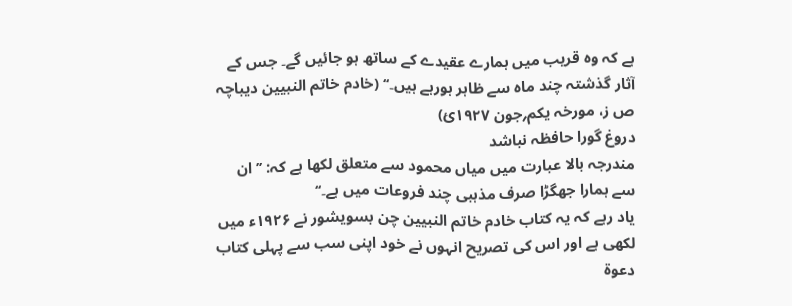ہے کہ وہ قریب میں ہمارے عقیدے کے ساتھ ہو جائیں گے۔ جس کے آثار گذشتہ چند ماہ سے ظاہر ہورہے ہیں۔‘‘ (خادم خاتم النبیین دیباچہ ص ز، مورخہ یکم؍جون ۱۹۲۷ئ)
دروغ گورا حافظہ نباشد
مندرجہ بالا عبارت میں میاں محمود سے متعلق لکھا ہے کہ: ’’ان سے ہمارا جھگڑا صرف مذہبی چند فروعات میں ہے۔‘‘
یاد رہے کہ یہ کتاب خادم خاتم النبیین چن بسویشور نے ۱۹۲۶ء میں لکھی ہے اور اس کی تصریح انہوں نے خود اپنی سب سے پہلی کتاب دعوۃ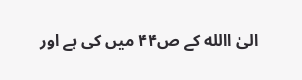الیٰ االله کے ص۴۴ میں کی ہے اور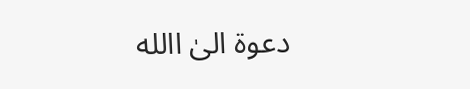دعوۃ الیٰ االله